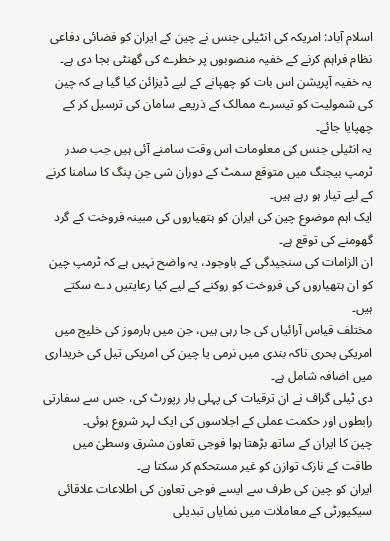اسلام آباد: امریکہ کی انٹیلی جنس نے چین کے ایران کو فضائی دفاعی نظام فراہم کرنے کے خفیہ منصوبوں پر خطرے کی گھنٹی بجا دی ہے۔
یہ خفیہ آپریشن اس بات کو چھپانے کے لیے ڈیزائن کیا گیا ہے کہ چین کی شمولیت کو تیسرے ممالک کے ذریعے سامان کی ترسیل کر کے چھپایا جائے۔
یہ انٹیلی جنس کی معلومات اس وقت سامنے آئی ہیں جب صدر ٹرمپ بیجنگ میں متوقع سمٹ کے دوران شی جن پنگ کا سامنا کرنے کے لیے تیار ہو رہے ہیں۔
ایک اہم موضوع چین کی ایران کو ہتھیاروں کی مبینہ فروخت کے گرد گھومنے کی توقع ہے۔
ان الزامات کی سنجیدگی کے باوجود، یہ واضح نہیں ہے کہ ٹرمپ چین کو ان ہتھیاروں کی فروخت کو روکنے کے لیے کیا رعایتیں دے سکتے ہیں۔
مختلف قیاس آرائیاں کی جا رہی ہیں، جن میں ہارموز کی خلیج میں امریکی بحری ناکہ بندی میں نرمی یا چین کی امریکی تیل کی خریداری میں اضافہ شامل ہے۔
دی ٹیلی گراف نے ان ترقیات کی پہلی بار رپورٹ کی، جس سے سفارتی رابطوں اور حکمت عملی کے اجلاسوں کی ایک لہر شروع ہوئی۔
چین کا ایران کے ساتھ بڑھتا ہوا فوجی تعاون مشرق وسطیٰ میں طاقت کے نازک توازن کو غیر مستحکم کر سکتا ہے۔
ایران کو چین کی طرف سے ایسے فوجی تعاون کی اطلاعات علاقائی سیکیورٹی کے معاملات میں نمایاں تبدیلی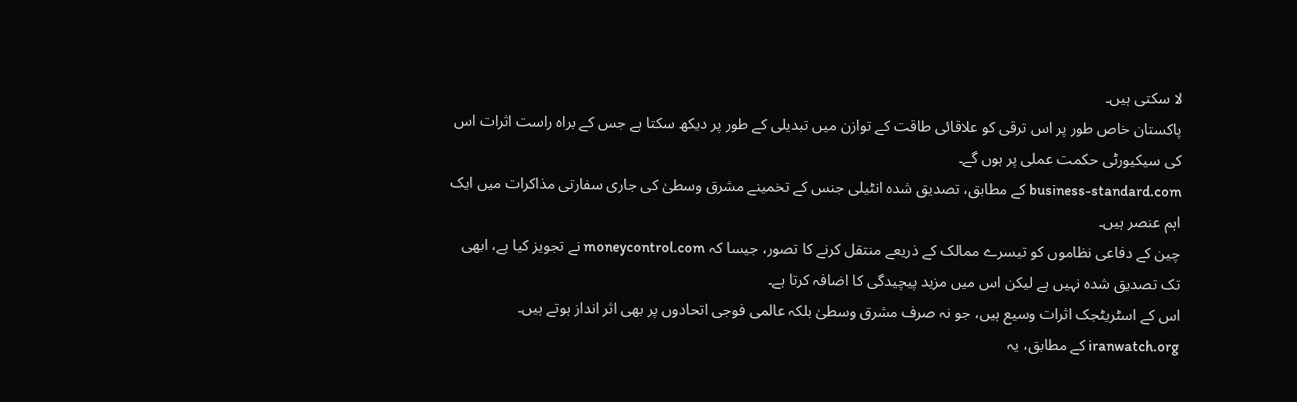لا سکتی ہیں۔
پاکستان خاص طور پر اس ترقی کو علاقائی طاقت کے توازن میں تبدیلی کے طور پر دیکھ سکتا ہے جس کے براہ راست اثرات اس کی سیکیورٹی حکمت عملی پر ہوں گے۔
business-standard.com کے مطابق، تصدیق شدہ انٹیلی جنس کے تخمینے مشرق وسطیٰ کی جاری سفارتی مذاکرات میں ایک اہم عنصر ہیں۔
چین کے دفاعی نظاموں کو تیسرے ممالک کے ذریعے منتقل کرنے کا تصور، جیسا کہ moneycontrol.com نے تجویز کیا ہے، ابھی تک تصدیق شدہ نہیں ہے لیکن اس میں مزید پیچیدگی کا اضافہ کرتا ہے۔
اس کے اسٹریٹجک اثرات وسیع ہیں، جو نہ صرف مشرق وسطیٰ بلکہ عالمی فوجی اتحادوں پر بھی اثر انداز ہوتے ہیں۔
iranwatch.org کے مطابق، یہ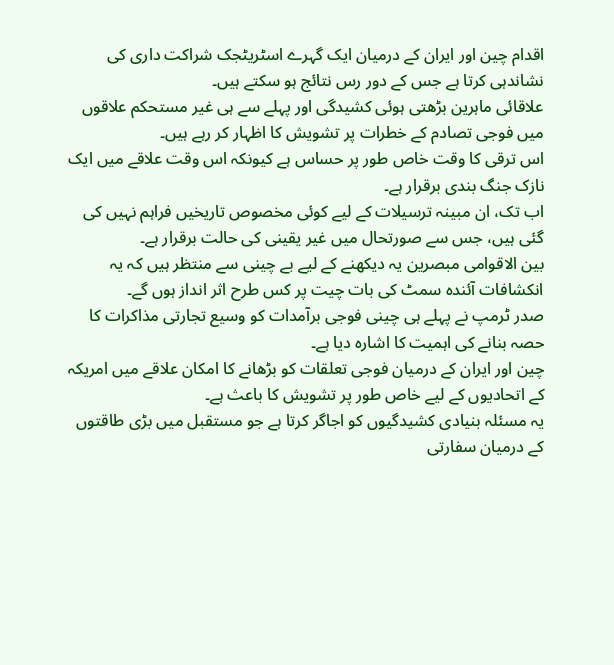اقدام چین اور ایران کے درمیان ایک گہرے اسٹریٹجک شراکت داری کی نشاندہی کرتا ہے جس کے دور رس نتائج ہو سکتے ہیں۔
علاقائی ماہرین بڑھتی ہوئی کشیدگی اور پہلے سے ہی غیر مستحکم علاقوں میں فوجی تصادم کے خطرات پر تشویش کا اظہار کر رہے ہیں۔
اس ترقی کا وقت خاص طور پر حساس ہے کیونکہ اس وقت علاقے میں ایک نازک جنگ بندی برقرار ہے۔
اب تک، ان مبینہ ترسیلات کے لیے کوئی مخصوص تاریخیں فراہم نہیں کی گئی ہیں، جس سے صورتحال میں غیر یقینی کی حالت برقرار ہے۔
بین الاقوامی مبصرین یہ دیکھنے کے لیے بے چینی سے منتظر ہیں کہ یہ انکشافات آئندہ سمٹ کی بات چیت پر کس طرح اثر انداز ہوں گے۔
صدر ٹرمپ نے پہلے ہی چینی فوجی برآمدات کو وسیع تجارتی مذاکرات کا حصہ بنانے کی اہمیت کا اشارہ دیا ہے۔
چین اور ایران کے درمیان فوجی تعلقات کو بڑھانے کا امکان علاقے میں امریکہ کے اتحادیوں کے لیے خاص طور پر تشویش کا باعث ہے۔
یہ مسئلہ بنیادی کشیدگیوں کو اجاگر کرتا ہے جو مستقبل میں بڑی طاقتوں کے درمیان سفارتی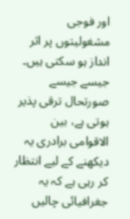اور فوجی مشغولیتوں پر اثر انداز ہو سکتی ہیں۔
جیسے جیسے صورتحال ترقی پذیر ہوتی ہے، بین الاقوامی برادری یہ دیکھنے کے لیے انتظار کر رہی ہے کہ یہ جغرافیائی چالیں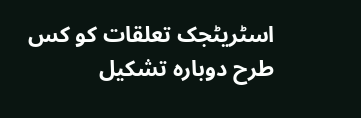اسٹریٹجک تعلقات کو کس طرح دوبارہ تشکیل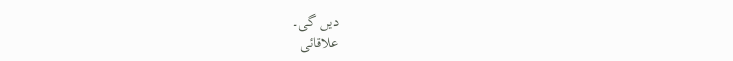دیں گی۔
علاقائی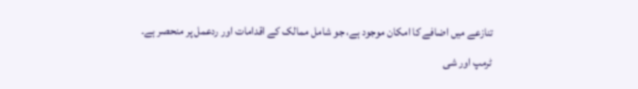تنازعے میں اضافے کا امکان موجود ہے، جو شامل ممالک کے اقدامات اور ردعمل پر منحصر ہے۔
ٹرمپ اور شی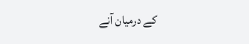کے درمیان آنے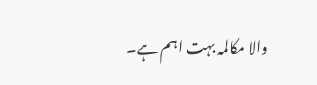والا مکالمہ بہت اہم ہے۔